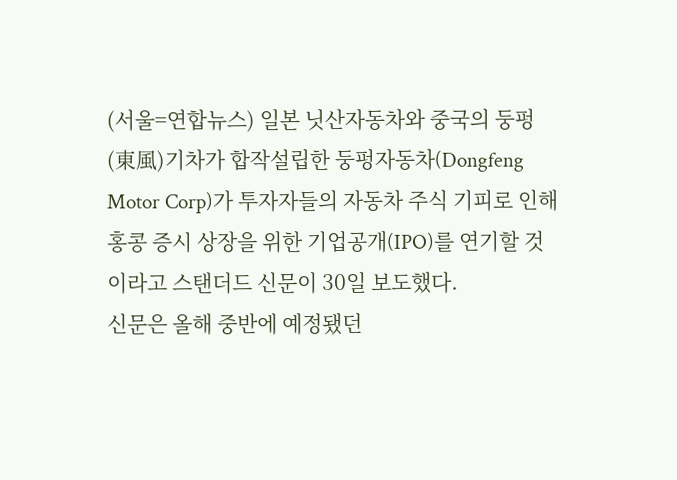(서울=연합뉴스) 일본 닛산자동차와 중국의 둥펑(東風)기차가 합작설립한 둥펑자동차(Dongfeng Motor Corp)가 투자자들의 자동차 주식 기피로 인해 홍콩 증시 상장을 위한 기업공개(IPO)를 연기할 것이라고 스탠더드 신문이 30일 보도했다.
신문은 올해 중반에 예정됐던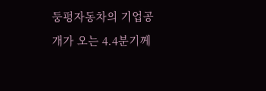둥펑자동차의 기업공개가 오는 4.4분기께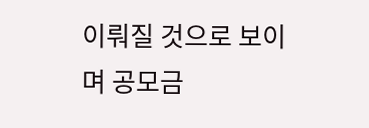이뤄질 것으로 보이며 공모금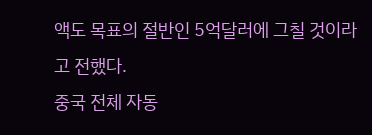액도 목표의 절반인 5억달러에 그칠 것이라고 전했다.
중국 전체 자동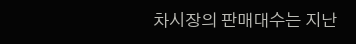차시장의 판매대수는 지난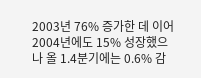2003년 76% 증가한 데 이어 2004년에도 15% 성장했으나 올 1.4분기에는 0.6% 감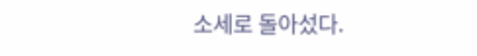소세로 돌아섰다.